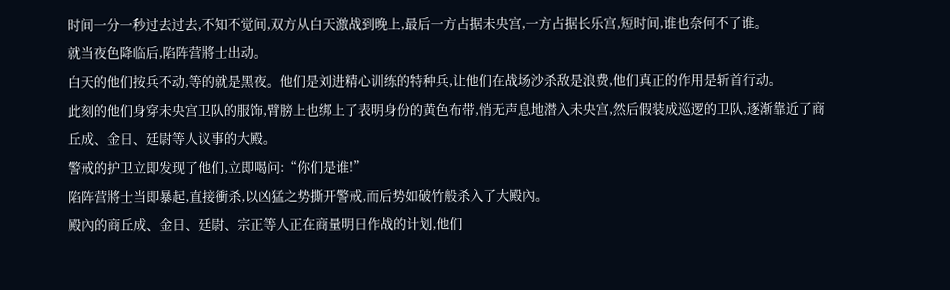时间一分一秒过去过去,不知不觉间,双方从白天激战到晚上,最后一方占据未央宫,一方占据长乐宫,短时间,谁也奈何不了谁。
就当夜色降临后,陷阵营將士出动。
白天的他们按兵不动,等的就是黑夜。他们是刘进精心训练的特种兵,让他们在战场沙杀敌是浪费,他们真正的作用是斩首行动。
此刻的他们身穿未央宫卫队的服饰,臂膀上也绑上了表明身份的黄色布带,悄无声息地潜入未央宫,然后假装成巡逻的卫队,逐渐靠近了商丘成、金日、廷尉等人议事的大殿。
警戒的护卫立即发现了他们,立即喝问:“你们是谁!”
陷阵营將士当即暴起,直接衝杀,以凶猛之势撕开警戒,而后势如破竹般杀入了大殿內。
殿內的商丘成、金日、廷尉、宗正等人正在商量明日作战的计划,他们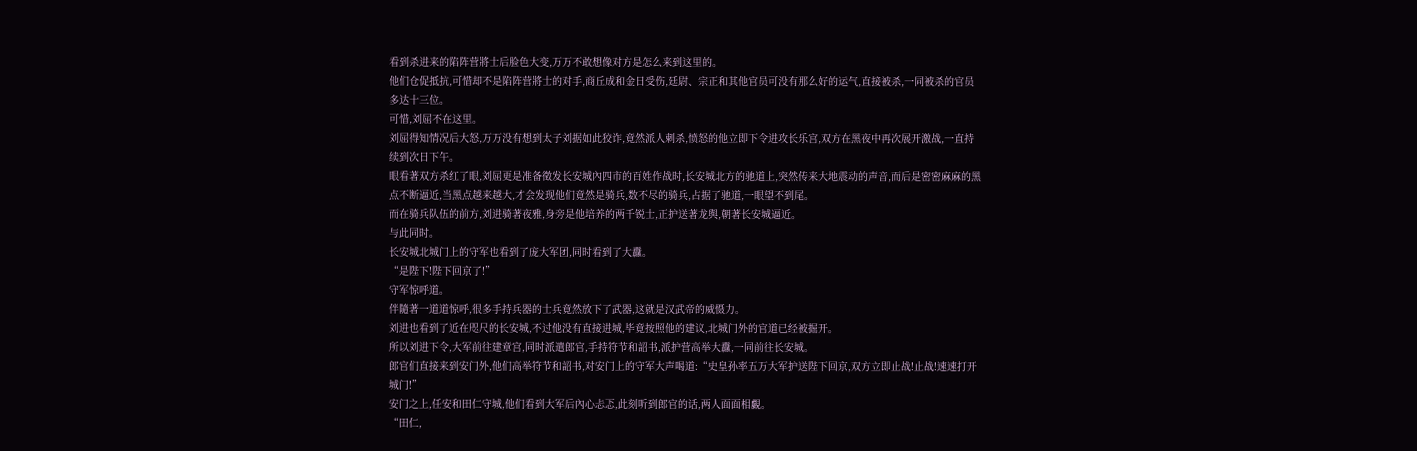看到杀进来的陷阵营將士后脸色大变,万万不敢想像对方是怎么来到这里的。
他们仓促抵抗,可惜却不是陷阵营將士的对手,商丘成和金日受伤,廷尉、宗正和其他官员可没有那么好的运气,直接被杀,一同被杀的官员多达十三位。
可惜,刘屈不在这里。
刘屈得知情况后大怒,万万没有想到太子刘据如此狡诈,竟然派人刺杀,愤怒的他立即下令进攻长乐宫,双方在黑夜中再次展开激战,一直持续到次日下午。
眼看著双方杀红了眼,刘屈更是准备徵发长安城內四市的百姓作战时,长安城北方的驰道上,突然传来大地震动的声音,而后是密密麻麻的黑点不断逼近,当黑点越来越大,才会发现他们竟然是骑兵,数不尽的骑兵,占据了驰道,一眼望不到尾。
而在骑兵队伍的前方,刘进骑著夜雅,身旁是他培养的两千锐士,正护送著龙舆,朝著长安城逼近。
与此同时。
长安城北城门上的守军也看到了庞大军团,同时看到了大纛。
“是陛下!陛下回京了!”
守军惊呼道。
伴隨著一道道惊呼,很多手持兵器的士兵竟然放下了武器,这就是汉武帝的威慑力。
刘进也看到了近在咫尺的长安城,不过他没有直接进城,毕竟按照他的建议,北城门外的官道已经被掘开。
所以刘进下令,大军前往建章宫,同时派遣郎官,手持符节和詔书,派护营高举大纛,一同前往长安城。
郎官们直接来到安门外,他们高举符节和詔书,对安门上的守军大声喝道:“史皇孙率五万大军护送陛下回京,双方立即止战!止战!速速打开城门!”
安门之上,任安和田仁守城,他们看到大军后內心忐忑,此刻听到郎官的话,两人面面相覷。
“田仁,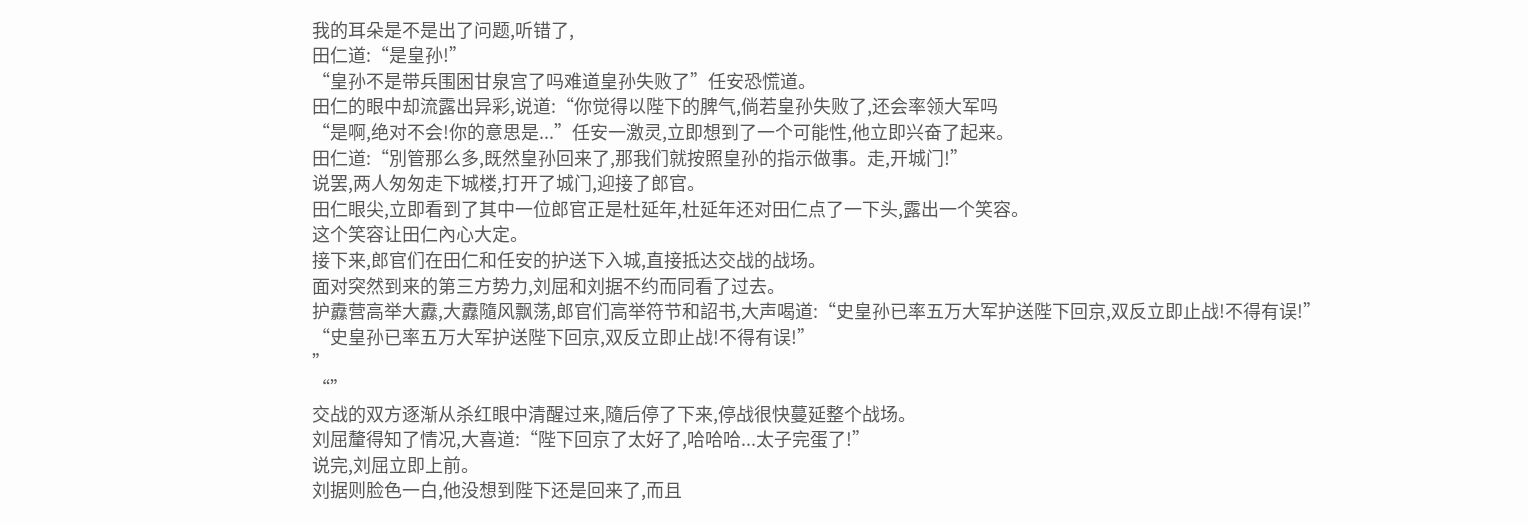我的耳朵是不是出了问题,听错了,
田仁道:“是皇孙!”
“皇孙不是带兵围困甘泉宫了吗难道皇孙失败了”任安恐慌道。
田仁的眼中却流露出异彩,说道:“你觉得以陛下的脾气,倘若皇孙失败了,还会率领大军吗
“是啊,绝对不会!你的意思是...”任安一激灵,立即想到了一个可能性,他立即兴奋了起来。
田仁道:“別管那么多,既然皇孙回来了,那我们就按照皇孙的指示做事。走,开城门!”
说罢,两人匆匆走下城楼,打开了城门,迎接了郎官。
田仁眼尖,立即看到了其中一位郎官正是杜延年,杜延年还对田仁点了一下头,露出一个笑容。
这个笑容让田仁內心大定。
接下来,郎官们在田仁和任安的护送下入城,直接抵达交战的战场。
面对突然到来的第三方势力,刘屈和刘据不约而同看了过去。
护纛营高举大纛,大纛隨风飘荡,郎官们高举符节和詔书,大声喝道:“史皇孙已率五万大军护送陛下回京,双反立即止战!不得有误!”
“史皇孙已率五万大军护送陛下回京,双反立即止战!不得有误!”
”
“”
交战的双方逐渐从杀红眼中清醒过来,隨后停了下来,停战很快蔓延整个战场。
刘屈釐得知了情况,大喜道:“陛下回京了太好了,哈哈哈...太子完蛋了!”
说完,刘屈立即上前。
刘据则脸色一白,他没想到陛下还是回来了,而且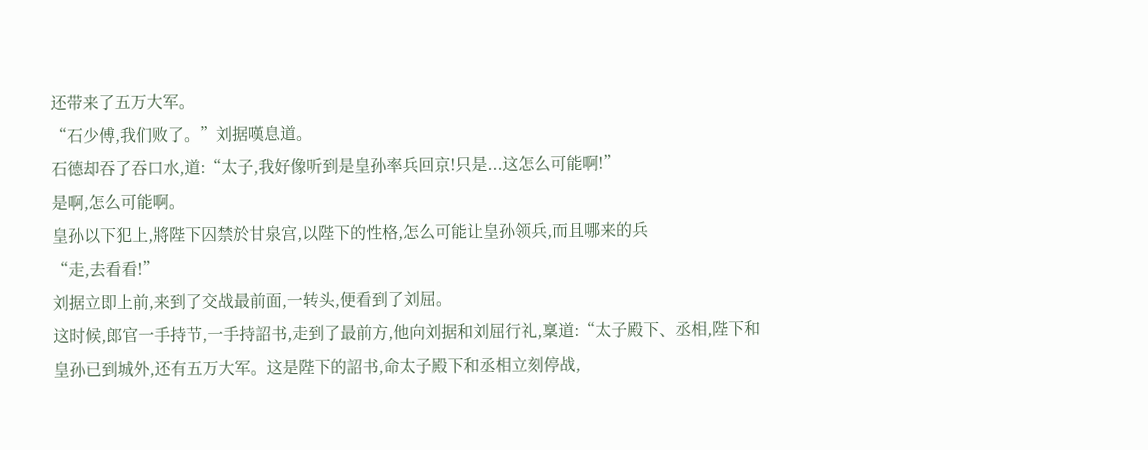还带来了五万大军。
“石少傅,我们败了。”刘据嘆息道。
石德却吞了吞口水,道:“太子,我好像听到是皇孙率兵回京!只是...这怎么可能啊!”
是啊,怎么可能啊。
皇孙以下犯上,將陛下囚禁於甘泉宫,以陛下的性格,怎么可能让皇孙领兵,而且哪来的兵
“走,去看看!”
刘据立即上前,来到了交战最前面,一转头,便看到了刘屈。
这时候,郎官一手持节,一手持詔书,走到了最前方,他向刘据和刘屈行礼,稟道:“太子殿下、丞相,陛下和皇孙已到城外,还有五万大军。这是陛下的詔书,命太子殿下和丞相立刻停战,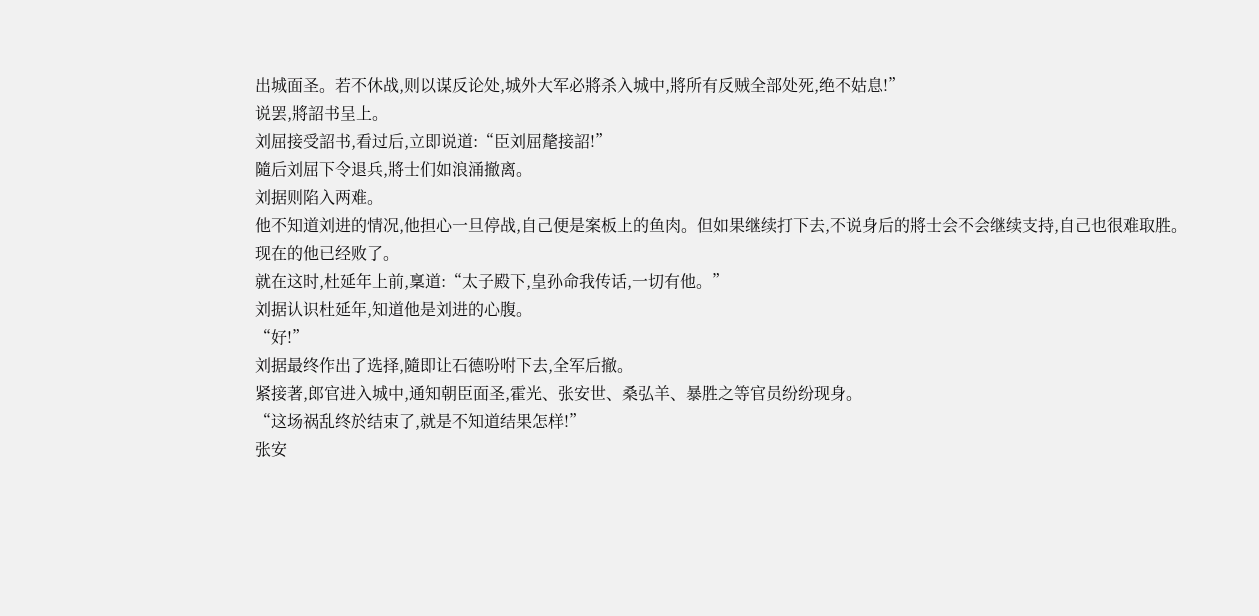出城面圣。若不休战,则以谋反论处,城外大军必將杀入城中,將所有反贼全部处死,绝不姑息!”
说罢,將詔书呈上。
刘屈接受詔书,看过后,立即说道:“臣刘屈氂接詔!”
隨后刘屈下令退兵,將士们如浪涌撤离。
刘据则陷入两难。
他不知道刘进的情况,他担心一旦停战,自己便是案板上的鱼肉。但如果继续打下去,不说身后的將士会不会继续支持,自己也很难取胜。
现在的他已经败了。
就在这时,杜延年上前,稟道:“太子殿下,皇孙命我传话,一切有他。”
刘据认识杜延年,知道他是刘进的心腹。
“好!”
刘据最终作出了选择,隨即让石德吩咐下去,全军后撤。
紧接著,郎官进入城中,通知朝臣面圣,霍光、张安世、桑弘羊、暴胜之等官员纷纷现身。
“这场祸乱终於结束了,就是不知道结果怎样!”
张安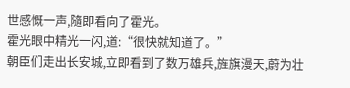世感慨一声,隨即看向了霍光。
霍光眼中精光一闪,道:“很快就知道了。”
朝臣们走出长安城,立即看到了数万雄兵,旌旗漫天,蔚为壮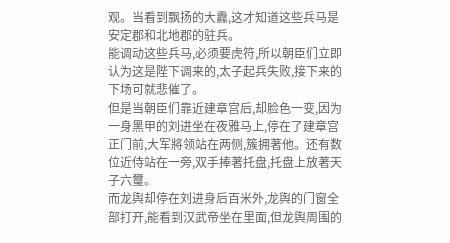观。当看到飘扬的大纛,这才知道这些兵马是安定郡和北地郡的驻兵。
能调动这些兵马,必须要虎符,所以朝臣们立即认为这是陛下调来的,太子起兵失败,接下来的下场可就悲催了。
但是当朝臣们靠近建章宫后,却脸色一变,因为一身黑甲的刘进坐在夜雅马上,停在了建章宫正门前,大军將领站在两侧,簇拥著他。还有数位近侍站在一旁,双手捧著托盘,托盘上放著天子六璽。
而龙舆却停在刘进身后百米外,龙舆的门窗全部打开,能看到汉武帝坐在里面,但龙舆周围的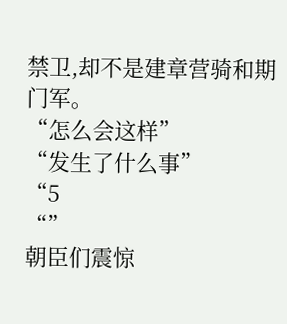禁卫,却不是建章营骑和期门军。
“怎么会这样”
“发生了什么事”
“5
“”
朝臣们震惊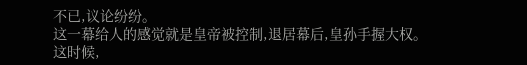不已,议论纷纷。
这一幕给人的感觉就是皇帝被控制,退居幕后,皇孙手握大权。
这时候,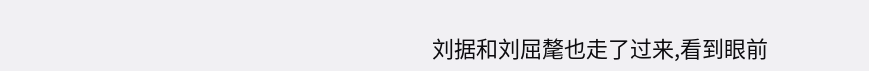刘据和刘屈氂也走了过来,看到眼前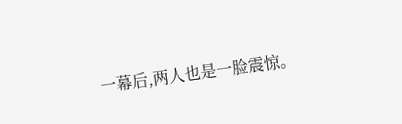一幕后,两人也是一脸震惊。